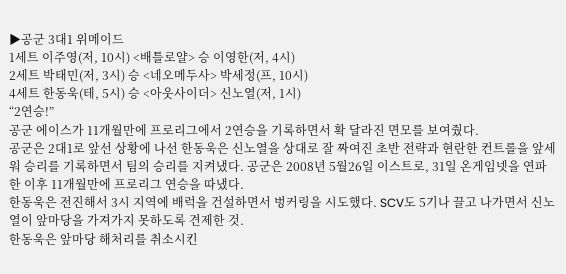▶공군 3대1 위메이드
1세트 이주영(저, 10시) <배틀로얄> 승 이영한(저, 4시)
2세트 박태민(저, 3시) 승 <네오메두사> 박세정(프, 10시)
4세트 한동욱(테, 5시) 승 <아웃사이더> 신노열(저, 1시)
“2연승!”
공군 에이스가 11개월만에 프로리그에서 2연승을 기록하면서 확 달라진 면모를 보여줬다.
공군은 2대1로 앞선 상황에 나선 한동욱은 신노열을 상대로 잘 짜여진 초반 전략과 현란한 컨트롤을 앞세워 승리를 기록하면서 팀의 승리를 지켜냈다. 공군은 2008년 5월26일 이스트로, 31일 온게임넷을 연파한 이후 11개월만에 프로리그 연승을 따냈다.
한동욱은 전진해서 3시 지역에 배럭을 건설하면서 벙커링을 시도했다. SCV도 5기나 끌고 나가면서 신노열이 앞마당을 가져가지 못하도록 견제한 것.
한동욱은 앞마당 해처리를 취소시킨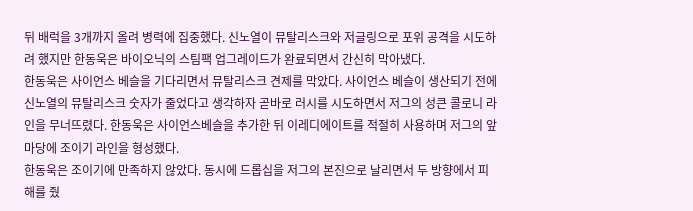뒤 배럭을 3개까지 올려 병력에 집중했다. 신노열이 뮤탈리스크와 저글링으로 포위 공격을 시도하려 했지만 한동욱은 바이오닉의 스팀팩 업그레이드가 완료되면서 간신히 막아냈다.
한동욱은 사이언스 베슬을 기다리면서 뮤탈리스크 견제를 막았다. 사이언스 베슬이 생산되기 전에 신노열의 뮤탈리스크 숫자가 줄었다고 생각하자 곧바로 러시를 시도하면서 저그의 성큰 콜로니 라인을 무너뜨렸다. 한동욱은 사이언스베슬을 추가한 뒤 이레디에이트를 적절히 사용하며 저그의 앞마당에 조이기 라인을 형성했다.
한동욱은 조이기에 만족하지 않았다. 동시에 드롭십을 저그의 본진으로 날리면서 두 방향에서 피해를 줬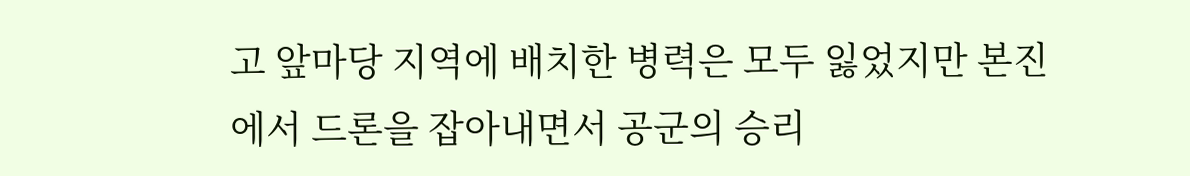고 앞마당 지역에 배치한 병력은 모두 잃었지만 본진에서 드론을 잡아내면서 공군의 승리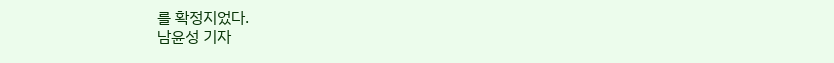를 확정지었다.
남윤성 기자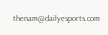thenam@dailyesports.com